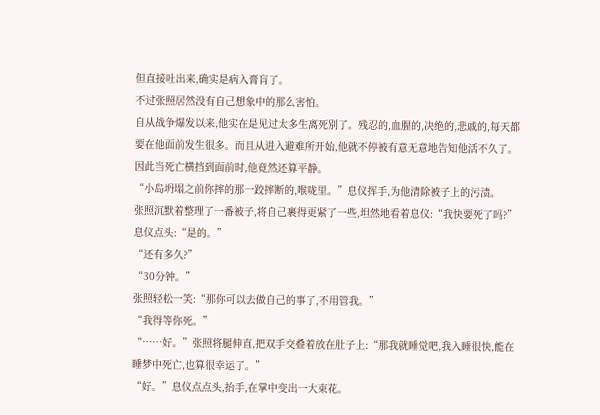但直接吐出来,确实是病入膏肓了。
不过张照居然没有自己想象中的那么害怕。
自从战争爆发以来,他实在是见过太多生离死别了。残忍的,血腥的,决绝的,悲戚的,每天都要在他面前发生很多。而且从进入避难所开始,他就不停被有意无意地告知他活不久了。
因此当死亡横挡到面前时,他竟然还算平静。
“小岛坍塌之前你摔的那一跤摔断的,喉咙里。”息仪挥手,为他清除被子上的污渍。
张照沉默着整理了一番被子,将自己裹得更紧了一些,坦然地看着息仪:“我快要死了吗?”
息仪点头:“是的。”
“还有多久?”
“30分钟。”
张照轻松一笑:“那你可以去做自己的事了,不用管我。”
“我得等你死。”
“……好。”张照将腿伸直,把双手交叠着放在肚子上:“那我就睡觉吧,我入睡很快,能在睡梦中死亡,也算很幸运了。”
“好。”息仪点点头,抬手,在掌中变出一大束花。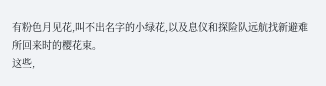有粉色月见花,叫不出名字的小绿花,以及息仪和探险队远航找新避难所回来时的樱花束。
这些,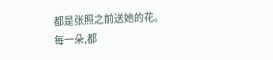都是张照之前送她的花。
每一朵,都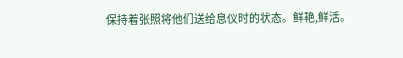保持着张照将他们送给息仪时的状态。鲜艳,鲜活。